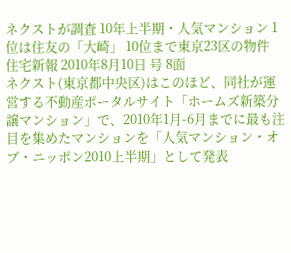ネクストが調査 10年上半期・人気マンション 1位は住友の「大崎」 10位まで東京23区の物件
住宅新報 2010年8月10日 号 8面
ネクスト(東京都中央区)はこのほど、同社が運営する不動産ポータルサイト「ホームズ新築分譲マンション」で、2010年1月-6月までに最も注目を集めたマンションを「人気マンション・オブ・ニッポン2010上半期」として発表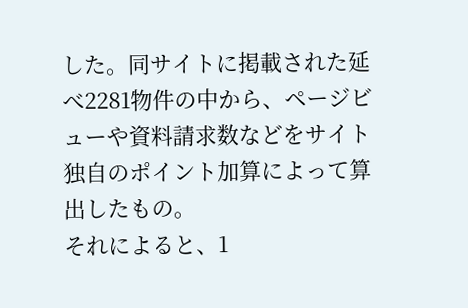した。同サイトに掲載された延べ2281物件の中から、ページビューや資料請求数などをサイト独自のポイント加算によって算出したもの。
それによると、1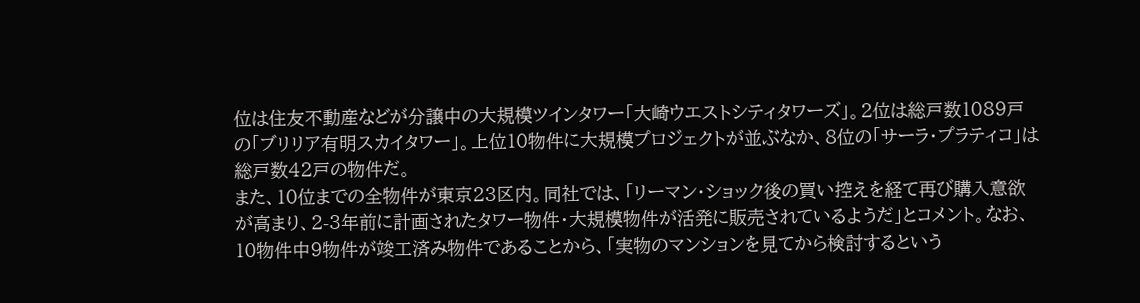位は住友不動産などが分譲中の大規模ツインタワー「大崎ウエストシティタワーズ」。2位は総戸数1089戸の「ブリリア有明スカイタワー」。上位10物件に大規模プロジェクトが並ぶなか、8位の「サーラ・プラティコ」は総戸数42戸の物件だ。
また、10位までの全物件が東京23区内。同社では、「リーマン・ショック後の買い控えを経て再び購入意欲が高まり、2-3年前に計画されたタワー物件・大規模物件が活発に販売されているようだ」とコメント。なお、10物件中9物件が竣工済み物件であることから、「実物のマンションを見てから検討するという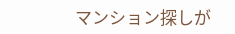マンション探しが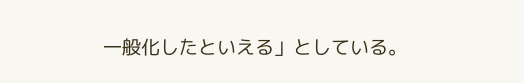一般化したといえる」としている。